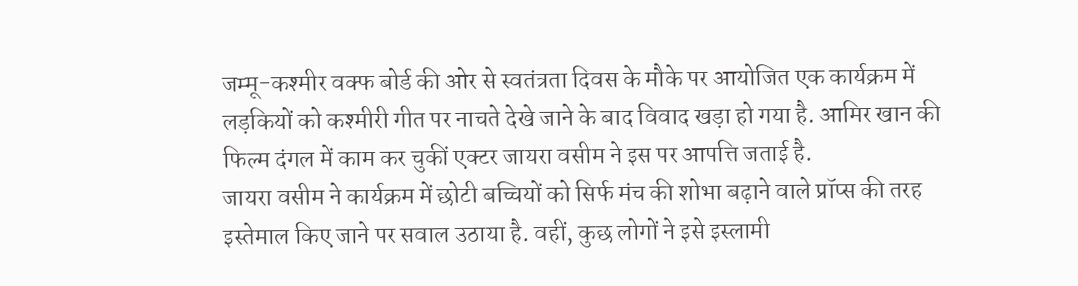जम्मू-कश्मीर वक्फ बोर्ड की ओर से स्वतंत्रता दिवस के मौके पर आयोजित एक कार्यक्रम में लड़कियों को कश्मीरी गीत पर नाचते देखे जाने के बाद विवाद खड़ा हो गया है. आमिर खान की फिल्म दंगल में काम कर चुकीं एक्टर जायरा वसीम ने इस पर आपत्ति जताई है.
जायरा वसीम ने कार्यक्रम में छोटी बच्चियों को सिर्फ मंच की शोभा बढ़ाने वाले प्रॉप्स की तरह इस्तेमाल किए जाने पर सवाल उठाया है. वहीं, कुछ लोगों ने इसे इस्लामी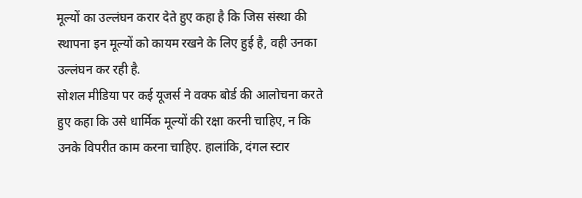मूल्यों का उल्लंघन करार देते हुए कहा है कि जिस संस्था की स्थापना इन मूल्यों को कायम रखने के लिए हुई है, वही उनका उल्लंघन कर रही है.
सोशल मीडिया पर कई यूजर्स ने वक्फ बोर्ड की आलोचना करते हुए कहा कि उसे धार्मिक मूल्यों की रक्षा करनी चाहिए, न कि उनके विपरीत काम करना चाहिए. हालांकि, दंगल स्टार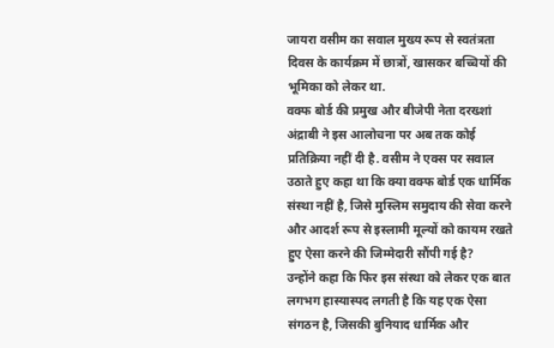जायरा वसीम का सवाल मुख्य रूप से स्वतंत्रता दिवस के कार्यक्रम में छात्रों, खासकर बच्चियों की भूमिका को लेकर था.
वक्फ बोर्ड की प्रमुख और बीजेपी नेता दरख्शां अंद्राबी ने इस आलोचना पर अब तक कोई प्रतिक्रिया नहीं दी है. वसीम ने एक्स पर सवाल उठाते हुए कहा था कि क्या वक्फ बोर्ड एक धार्मिक संस्था नहीं है, जिसे मुस्लिम समुदाय की सेवा करने और आदर्श रूप से इस्लामी मूल्यों को कायम रखते हुए ऐसा करने की जिम्मेदारी सौंपी गई है?
उन्होंने कहा कि फिर इस संस्था को लेकर एक बात लगभग हास्यास्पद लगती है कि यह एक ऐसा संगठन है, जिसकी बुनियाद धार्मिक और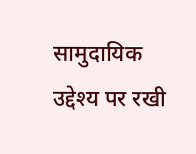सामुदायिक उद्देश्य पर रखी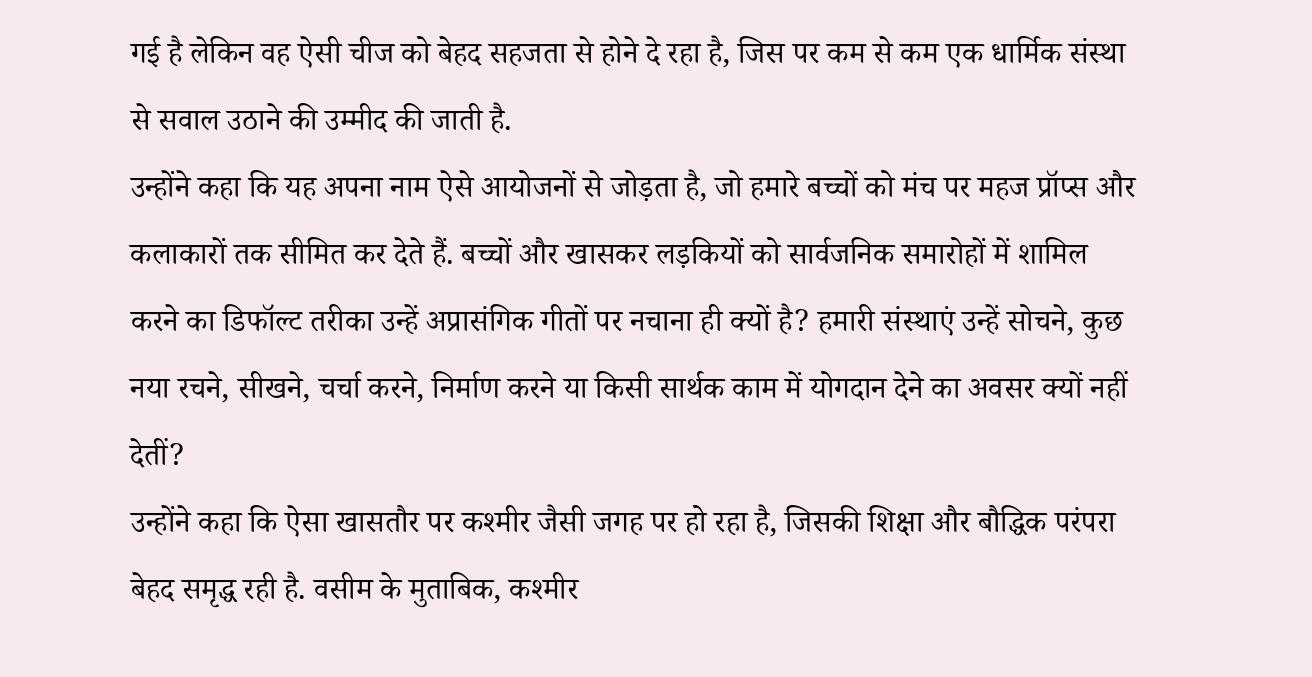गई है लेकिन वह ऐसी चीज को बेहद सहजता से होने दे रहा है, जिस पर कम से कम एक धार्मिक संस्था से सवाल उठाने की उम्मीद की जाती है.
उन्होंने कहा कि यह अपना नाम ऐसे आयोजनों से जोड़ता है, जो हमारे बच्चों को मंच पर महज प्रॉप्स और कलाकारों तक सीमित कर देते हैं. बच्चों और खासकर लड़कियों को सार्वजनिक समारोहों में शामिल करने का डिफॉल्ट तरीका उन्हें अप्रासंगिक गीतों पर नचाना ही क्यों है? हमारी संस्थाएं उन्हें सोचने, कुछ नया रचने, सीखने, चर्चा करने, निर्माण करने या किसी सार्थक काम में योगदान देने का अवसर क्यों नहीं देतीं?
उन्होंने कहा कि ऐसा खासतौर पर कश्मीर जैसी जगह पर हो रहा है, जिसकी शिक्षा और बौद्धिक परंपरा बेहद समृद्ध रही है. वसीम के मुताबिक, कश्मीर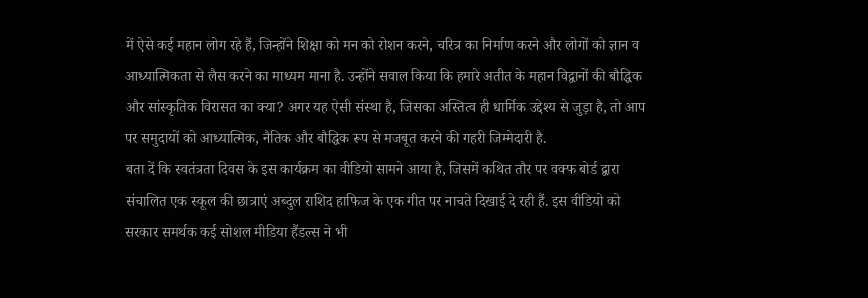में ऐसे कई महान लोग रहे हैं, जिन्होंने शिक्षा को मन को रोशन करने, चरित्र का निर्माण करने और लोगों को ज्ञान व आध्यात्मिकता से लैस करने का माध्यम माना है. उन्होंने सवाल किया कि हमारे अतीत के महान विद्वानों की बौद्धिक और सांस्कृतिक विरासत का क्या? अगर यह ऐसी संस्था है, जिसका अस्तित्व ही धार्मिक उद्देश्य से जुड़ा है, तो आप पर समुदायों को आध्यात्मिक, नैतिक और बौद्धिक रूप से मजबूत करने की गहरी जिम्मेदारी है.
बता दें कि स्वतंत्रता दिवस के इस कार्यक्रम का वीडियो सामने आया है, जिसमें कथित तौर पर वक्फ बोर्ड द्वारा संचालित एक स्कूल की छात्राएं अब्दुल राशिद हाफिज के एक गीत पर नाचते दिखाई दे रही हैं. इस वीडियो को सरकार समर्थक कई सोशल मीडिया हैंडल्स ने भी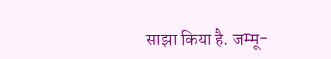साझा किया है. जम्मू-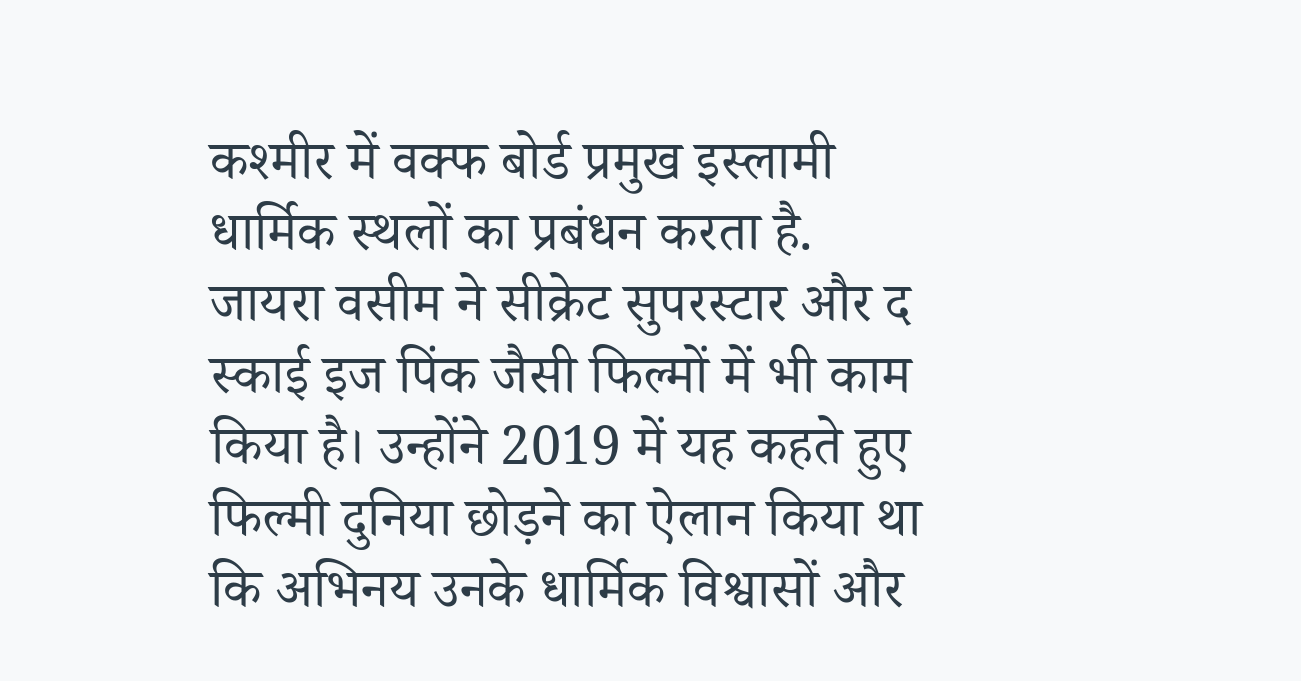कश्मीर में वक्फ बोर्ड प्रमुख इस्लामी धार्मिक स्थलों का प्रबंधन करता है.
जायरा वसीम ने सीक्रेट सुपरस्टार और द स्काई इज पिंक जैसी फिल्मों में भी काम किया है। उन्होंने 2019 में यह कहते हुए फिल्मी दुनिया छोड़ने का ऐलान किया था कि अभिनय उनके धार्मिक विश्वासों और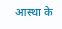आस्था के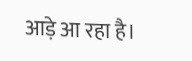आड़े आ रहा है।